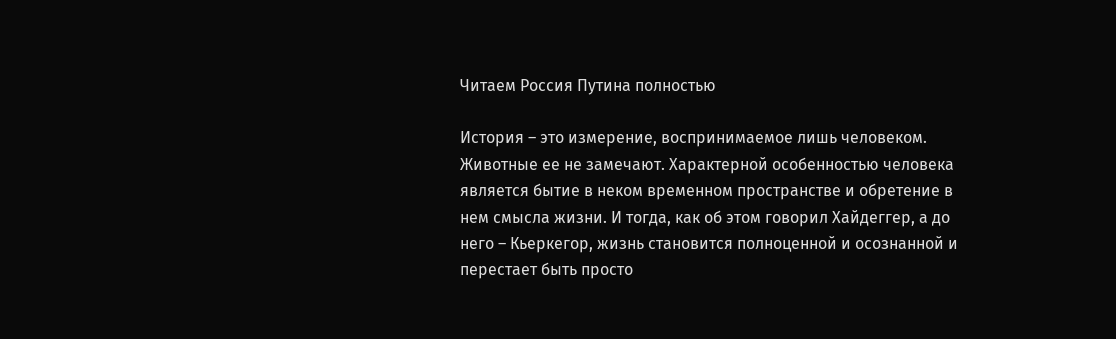Читаем Россия Путина полностью

История – это измерение, воспринимаемое лишь человеком. Животные ее не замечают. Характерной особенностью человека является бытие в неком временном пространстве и обретение в нем смысла жизни. И тогда, как об этом говорил Хайдеггер, а до него – Кьеркегор, жизнь становится полноценной и осознанной и перестает быть просто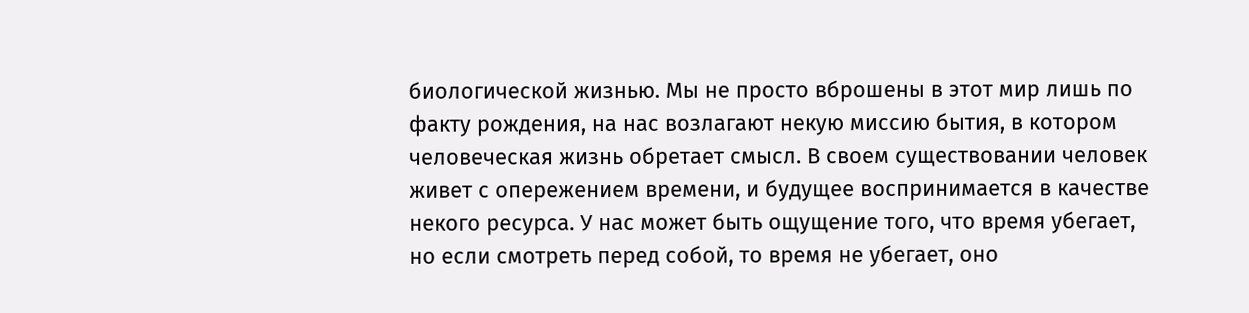биологической жизнью. Мы не просто вброшены в этот мир лишь по факту рождения, на нас возлагают некую миссию бытия, в котором человеческая жизнь обретает смысл. В своем существовании человек живет с опережением времени, и будущее воспринимается в качестве некого ресурса. У нас может быть ощущение того, что время убегает, но если смотреть перед собой, то время не убегает, оно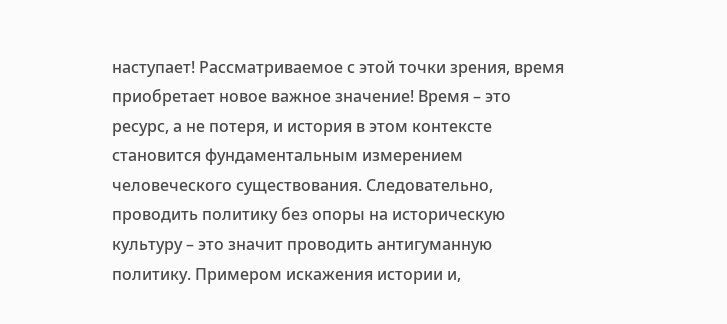наступает! Рассматриваемое с этой точки зрения, время приобретает новое важное значение! Время – это ресурс, а не потеря, и история в этом контексте становится фундаментальным измерением человеческого существования. Следовательно, проводить политику без опоры на историческую культуру – это значит проводить антигуманную политику. Примером искажения истории и,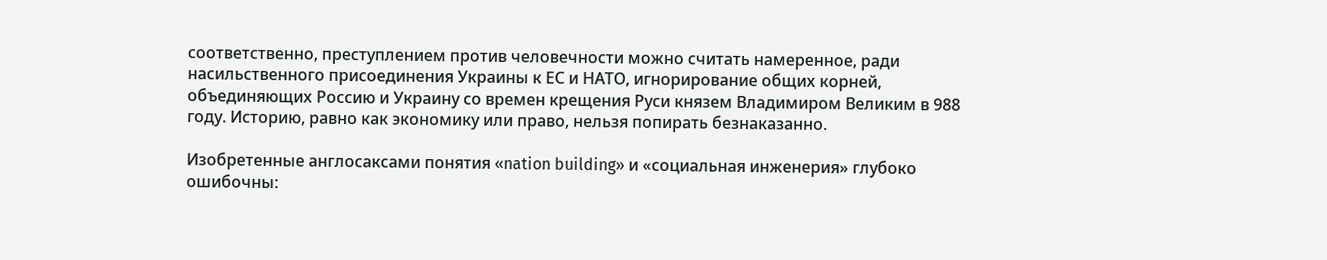соответственно, преступлением против человечности можно считать намеренное, ради насильственного присоединения Украины к ЕС и НАТО, игнорирование общих корней, объединяющих Россию и Украину со времен крещения Руси князем Владимиром Великим в 988 году. Историю, равно как экономику или право, нельзя попирать безнаказанно.

Изобретенные англосаксами понятия «nation building» и «социальная инженерия» глубоко ошибочны: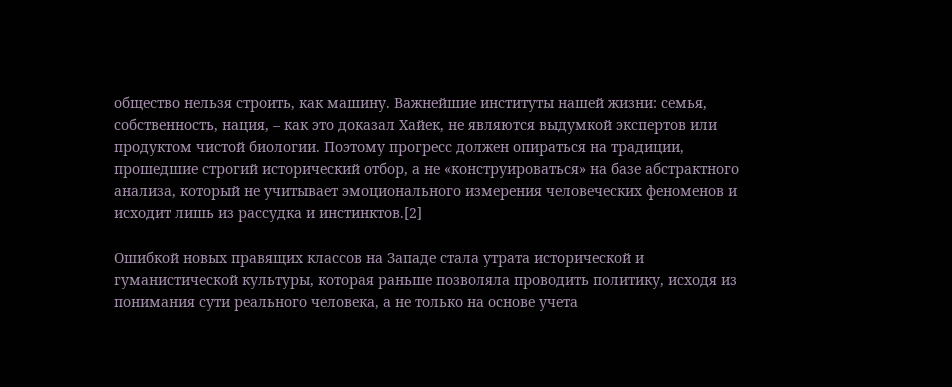общество нельзя строить, как машину. Важнейшие институты нашей жизни: семья, собственность, нация, – как это доказал Хайек, не являются выдумкой экспертов или продуктом чистой биологии. Поэтому прогресс должен опираться на традиции, прошедшие строгий исторический отбор, а не «конструироваться» на базе абстрактного анализа, который не учитывает эмоционального измерения человеческих феноменов и исходит лишь из рассудка и инстинктов.[2]

Ошибкой новых правящих классов на Западе стала утрата исторической и гуманистической культуры, которая раньше позволяла проводить политику, исходя из понимания сути реального человека, а не только на основе учета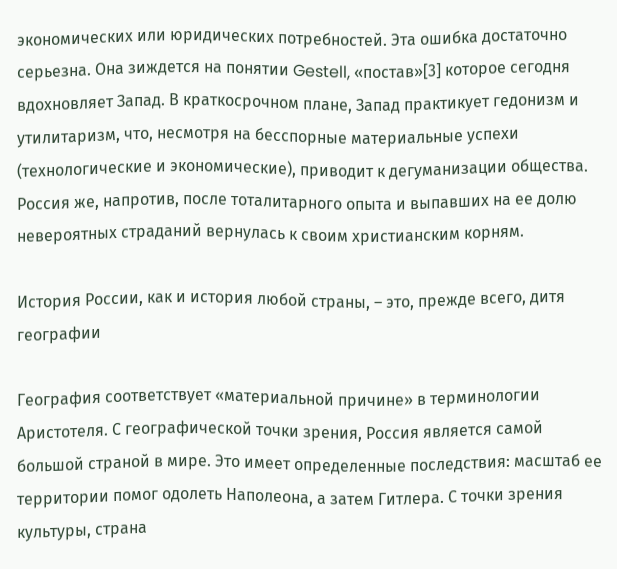экономических или юридических потребностей. Эта ошибка достаточно серьезна. Она зиждется на понятии Gestell, «постав»[3] которое сегодня вдохновляет Запад. В краткосрочном плане, Запад практикует гедонизм и утилитаризм, что, несмотря на бесспорные материальные успехи (технологические и экономические), приводит к дегуманизации общества. Россия же, напротив, после тоталитарного опыта и выпавших на ее долю невероятных страданий вернулась к своим христианским корням.

История России, как и история любой страны, – это, прежде всего, дитя географии

География соответствует «материальной причине» в терминологии Аристотеля. С географической точки зрения, Россия является самой большой страной в мире. Это имеет определенные последствия: масштаб ее территории помог одолеть Наполеона, а затем Гитлера. С точки зрения культуры, страна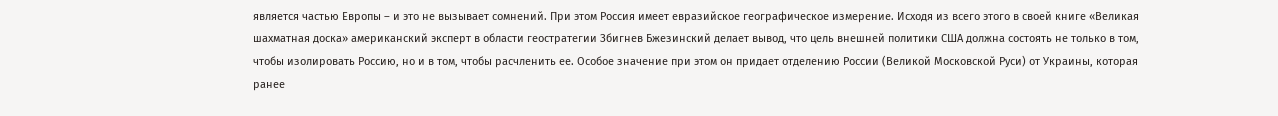является частью Европы – и это не вызывает сомнений. При этом Россия имеет евразийское географическое измерение. Исходя из всего этого в своей книге «Великая шахматная доска» американский эксперт в области геостратегии Збигнев Бжезинский делает вывод, что цель внешней политики США должна состоять не только в том, чтобы изолировать Россию, но и в том, чтобы расчленить ее. Особое значение при этом он придает отделению России (Великой Московской Руси) от Украины, которая ранее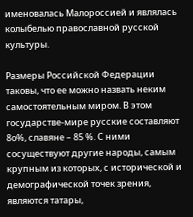именовалась Малороссией и являлась колыбелью православной русской культуры.

Размеры Российской Федерации таковы, что ее можно назвать неким самостоятельным миром. В этом государстве-мире русские составляют 8о%, славяне – 85 %. С ними сосуществуют другие народы, самым крупным из которых, с исторической и демографической точек зрения, являются татары,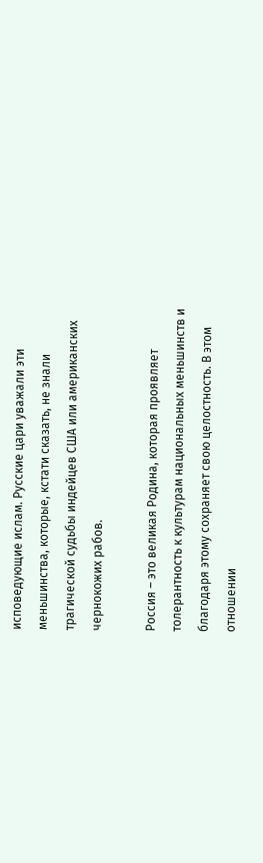исповедующие ислам. Русские цари уважали эти меньшинства, которые, кстати сказать, не знали трагической судьбы индейцев США или американских чернокожих рабов.

Россия – это великая Родина, которая проявляет толерантность к культурам национальных меньшинств и благодаря этому сохраняет свою целостность. В этом отношении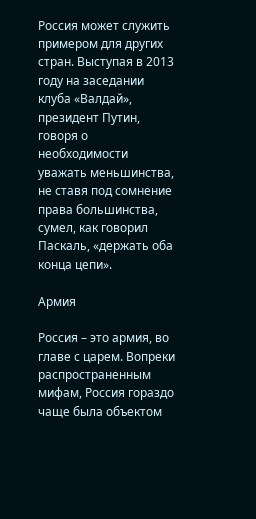Россия может служить примером для других стран. Выступая в 2013 году на заседании клуба «Валдай», президент Путин, говоря о необходимости уважать меньшинства, не ставя под сомнение права большинства, сумел, как говорил Паскаль, «держать оба конца цепи».

Армия

Россия – это армия, во главе с царем. Вопреки распространенным мифам, Россия гораздо чаще была объектом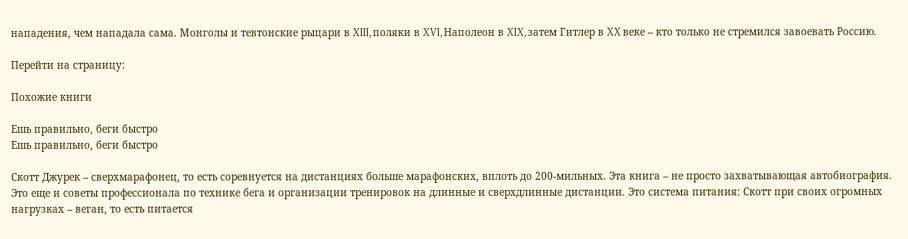нападения, чем нападала сама. Монголы и тевтонские рыцари в XIII, поляки в XVI, Наполеон в XIX, затем Гитлер в XX веке – кто только не стремился завоевать Россию.

Перейти на страницу:

Похожие книги

Ешь правильно, беги быстро
Ешь правильно, беги быстро

Скотт Джурек – сверхмарафонец, то есть соревнуется на дистанциях больше марафонских, вплоть до 200-мильных. Эта книга – не просто захватывающая автобиография. Это еще и советы профессионала по технике бега и организации тренировок на длинные и сверхдлинные дистанции. Это система питания: Скотт при своих огромных нагрузках – веган, то есть питается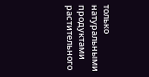только натуральными продуктами растительного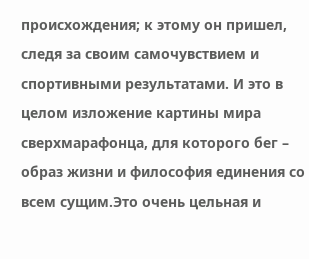происхождения; к этому он пришел, следя за своим самочувствием и спортивными результатами. И это в целом изложение картины мира сверхмарафонца, для которого бег – образ жизни и философия единения со всем сущим.Это очень цельная и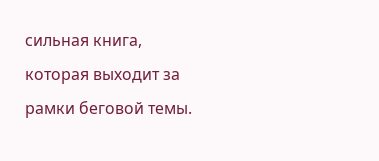сильная книга, которая выходит за рамки беговой темы.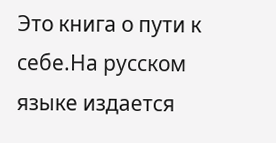Это книга о пути к себе.На русском языке издается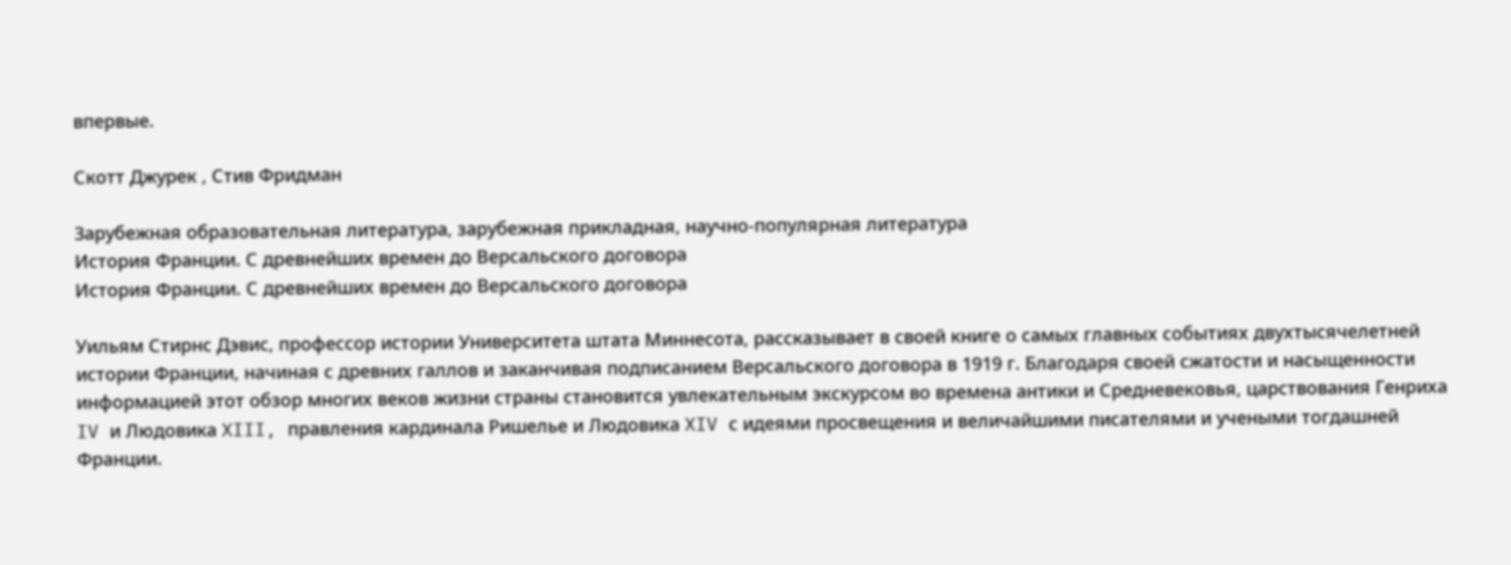впервые.

Скотт Джурек , Стив Фридман

Зарубежная образовательная литература, зарубежная прикладная, научно-популярная литература
История Франции. С древнейших времен до Версальского договора
История Франции. С древнейших времен до Версальского договора

Уильям Стирнс Дэвис, профессор истории Университета штата Миннесота, рассказывает в своей книге о самых главных событиях двухтысячелетней истории Франции, начиная с древних галлов и заканчивая подписанием Версальского договора в 1919 г. Благодаря своей сжатости и насыщенности информацией этот обзор многих веков жизни страны становится увлекательным экскурсом во времена антики и Средневековья, царствования Генриха IV и Людовика XIII, правления кардинала Ришелье и Людовика XIV с идеями просвещения и величайшими писателями и учеными тогдашней Франции.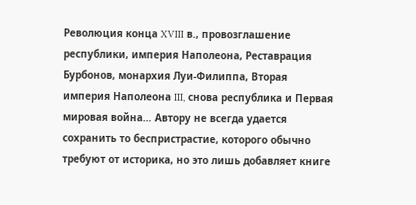Революция конца XVIII в., провозглашение республики, империя Наполеона, Реставрация Бурбонов, монархия Луи-Филиппа, Вторая империя Наполеона III, снова республика и Первая мировая война… Автору не всегда удается сохранить то беспристрастие, которого обычно требуют от историка, но это лишь добавляет книге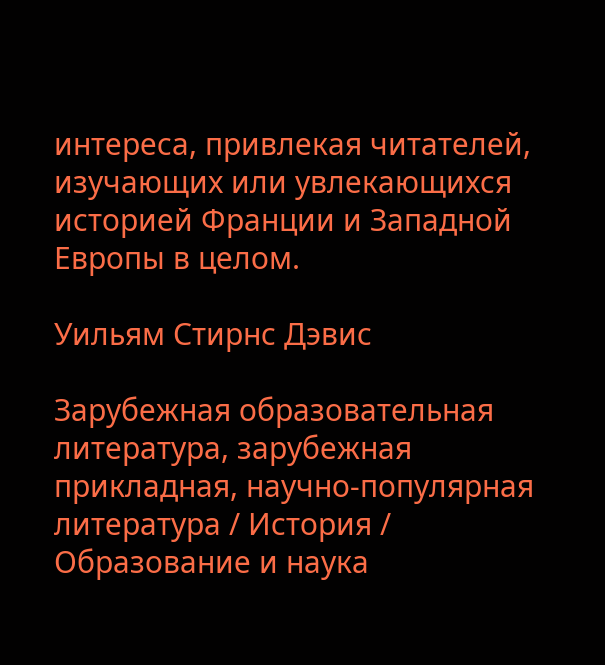интереса, привлекая читателей, изучающих или увлекающихся историей Франции и Западной Европы в целом.

Уильям Стирнс Дэвис

Зарубежная образовательная литература, зарубежная прикладная, научно-популярная литература / История / Образование и наука